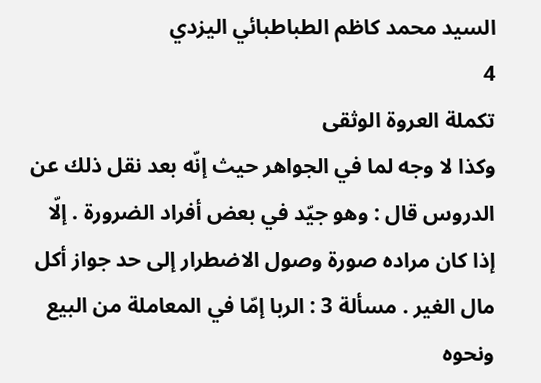السيد محمد كاظم الطباطبائي اليزدي
4
تكملة العروة الوثقى
وكذا لا وجه لما في الجواهر حيث إنّه بعد نقل ذلك عن الدروس قال : وهو جيّد في بعض أفراد الضرورة . إلّا إذا كان مراده صورة وصول الاضطرار إلى حد جواز أكل مال الغير . مسألة 3 : الربا إمّا في المعاملة من البيع ونحوه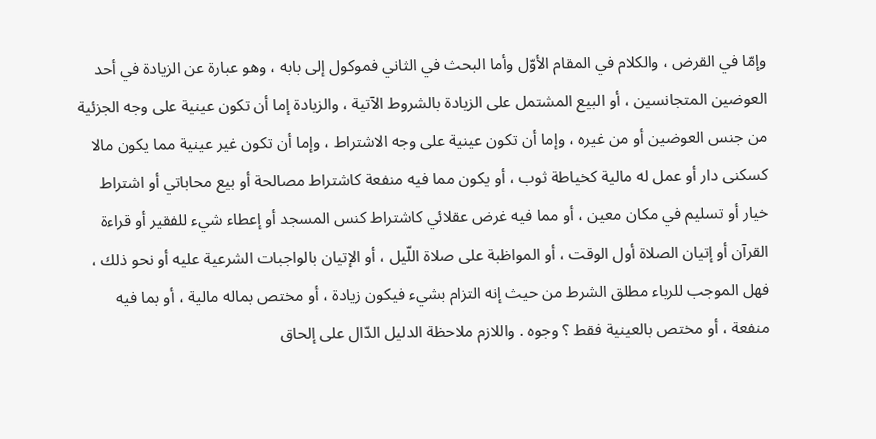وإمّا في القرض ، والكلام في المقام الأوّل وأما البحث في الثاني فموكول إلى بابه ، وهو عبارة عن الزيادة في أحد العوضين المتجانسين ، أو البيع المشتمل على الزيادة بالشروط الآتية ، والزيادة إما أن تكون عينية على وجه الجزئية من جنس العوضين أو من غيره ، وإما أن تكون عينية على وجه الاشتراط ، وإما أن تكون غير عينية مما يكون مالا كسكنى دار أو عمل له مالية كخياطة ثوب ، أو يكون مما فيه منفعة كاشتراط مصالحة أو بيع محاباتي أو اشتراط خيار أو تسليم في مكان معين ، أو مما فيه غرض عقلائي كاشتراط كنس المسجد أو إعطاء شيء للفقير أو قراءة القرآن أو إتيان الصلاة أول الوقت ، أو المواظبة على صلاة اللّيل ، أو الإتيان بالواجبات الشرعية عليه أو نحو ذلك ، فهل الموجب للرباء مطلق الشرط من حيث إنه التزام بشيء فيكون زيادة ، أو مختص بماله مالية ، أو بما فيه منفعة ، أو مختص بالعينية فقط ؟ وجوه . واللازم ملاحظة الدليل الدّال على إلحاق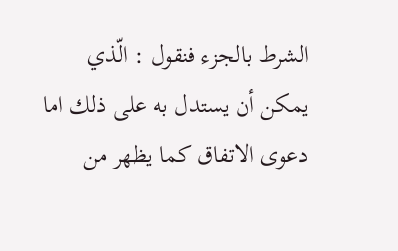الشرط بالجزء فنقول : الّذي يمكن أن يستدل به على ذلك اما دعوى الاتفاق كما يظهر من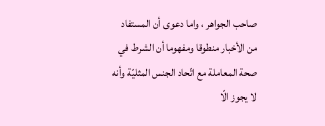صاحب الجواهر ، واما دعوى أن المستفاد من الأخبار منطوقا ومفهوما أن الشرط في صحة المعاملة مع اتّحاد الجنس المثليّة وأنه لا يجوز الّا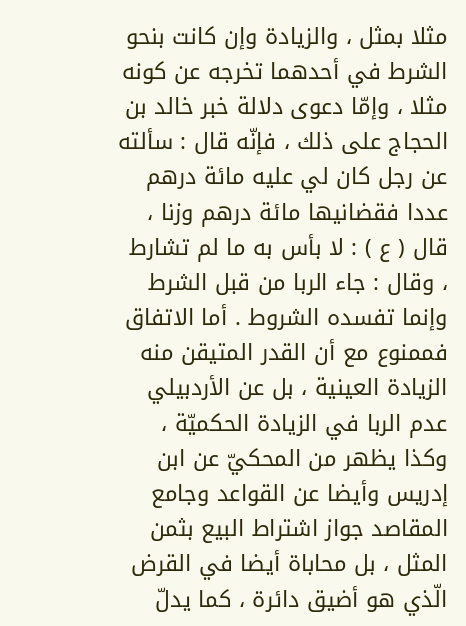مثلا بمثل ، والزيادة وإن كانت بنحو الشرط في أحدهما تخرجه عن كونه مثلا ، وإمّا دعوى دلالة خبر خالد بن الحجاج على ذلك ، فإنّه قال : سألته عن رجل كان لي عليه مائة درهم عددا فقضانيها مائة درهم وزنا ، قال ( ع ) : لا بأس به ما لم تشارط ، وقال : جاء الربا من قبل الشرط وإنما تفسده الشروط . أما الاتفاق فممنوع مع أن القدر المتيقن منه الزيادة العينية ، بل عن الأردبيلي عدم الربا في الزيادة الحكميّة ، وكذا يظهر من المحكيّ عن ابن إدريس وأيضا عن القواعد وجامع المقاصد جواز اشتراط البيع بثمن المثل ، بل محاباة أيضا في القرض الّذي هو أضيق دائرة ، كما يدلّ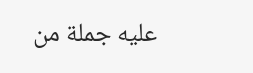عليه جملة من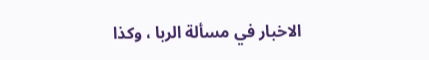الاخبار في مسألة الربا ، وكذا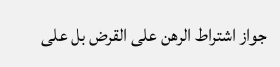جواز اشتراط الرهن على القرض بل على